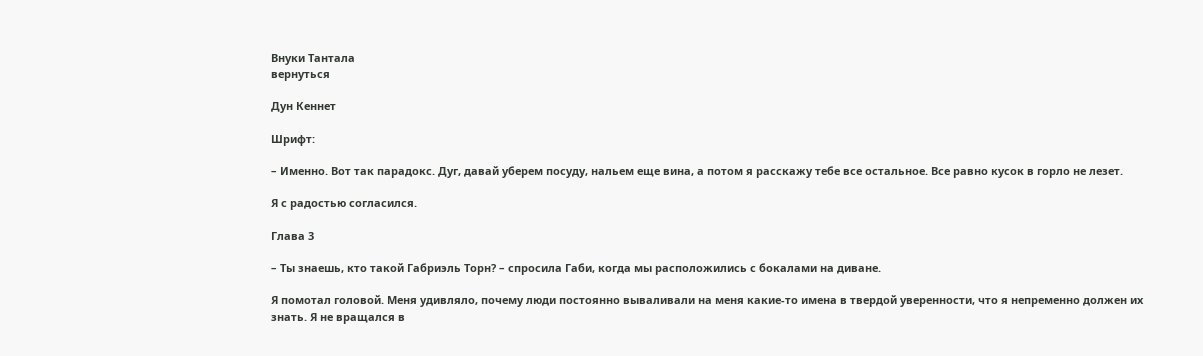Внуки Тантала
вернуться

Дун Кеннет

Шрифт:

– Именно. Вот так парадокс. Дуг, давай уберем посуду, нальем еще вина, а потом я расскажу тебе все остальное. Все равно кусок в горло не лезет.

Я с радостью согласился.

Глава 3

– Ты знаешь, кто такой Габриэль Торн? – спросила Габи, когда мы расположились с бокалами на диване.

Я помотал головой. Меня удивляло, почему люди постоянно вываливали на меня какие-то имена в твердой уверенности, что я непременно должен их знать. Я не вращался в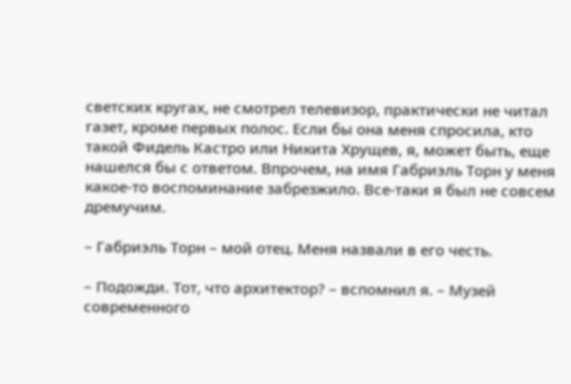светских кругах, не смотрел телевизор, практически не читал газет, кроме первых полос. Если бы она меня спросила, кто такой Фидель Кастро или Никита Хрущев, я, может быть, еще нашелся бы с ответом. Впрочем, на имя Габриэль Торн у меня какое-то воспоминание забрезжило. Все-таки я был не совсем дремучим.

– Габриэль Торн – мой отец. Меня назвали в его честь.

– Подожди. Тот, что архитектор? – вспомнил я. – Музей современного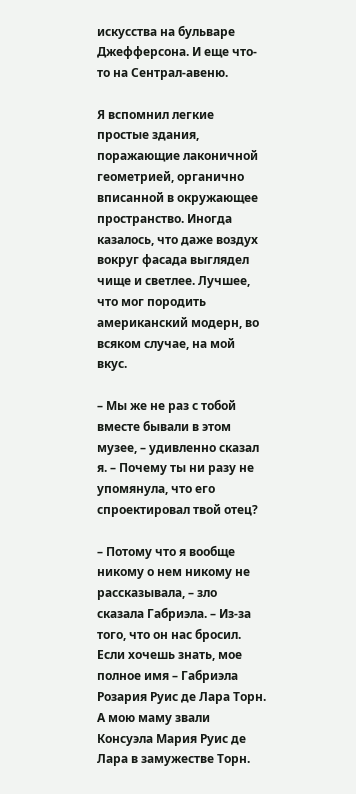искусства на бульваре Джефферсона. И еще что-то на Сентрал-авеню.

Я вспомнил легкие простые здания, поражающие лаконичной геометрией, органично вписанной в окружающее пространство. Иногда казалось, что даже воздух вокруг фасада выглядел чище и светлее. Лучшее, что мог породить американский модерн, во всяком случае, на мой вкус.

– Мы же не раз с тобой вместе бывали в этом музее, – удивленно сказал я. – Почему ты ни разу не упомянула, что его спроектировал твой отец?

– Потому что я вообще никому о нем никому не рассказывала, – зло сказала Габриэла. – Из-за того, что он нас бросил. Если хочешь знать, мое полное имя – Габриэла Розария Руис де Лара Торн. А мою маму звали Консуэла Мария Руис де Лара в замужестве Торн.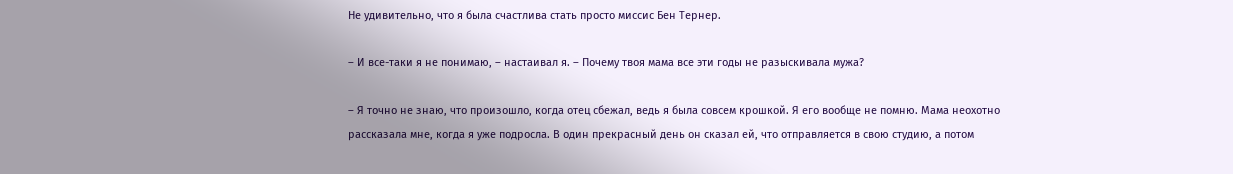Не удивительно, что я была счастлива стать просто миссис Бен Тернер.

– И все-таки я не понимаю, – настаивал я. – Почему твоя мама все эти годы не разыскивала мужа?

– Я точно не знаю, что произошло, когда отец сбежал, ведь я была совсем крошкой. Я его вообще не помню. Мама неохотно рассказала мне, когда я уже подросла. В один прекрасный день он сказал ей, что отправляется в свою студию, а потом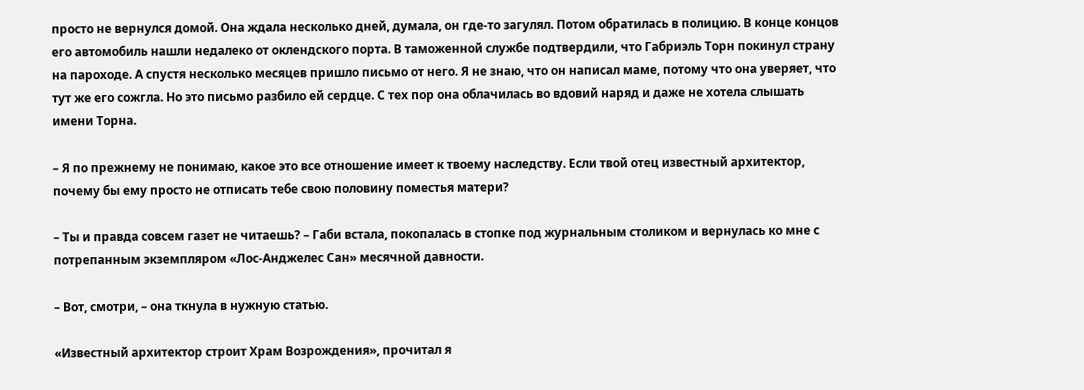просто не вернулся домой. Она ждала несколько дней, думала, он где-то загулял. Потом обратилась в полицию. В конце концов его автомобиль нашли недалеко от оклендского порта. В таможенной службе подтвердили, что Габриэль Торн покинул страну на пароходе. А спустя несколько месяцев пришло письмо от него. Я не знаю, что он написал маме, потому что она уверяет, что тут же его сожгла. Но это письмо разбило ей сердце. С тех пор она облачилась во вдовий наряд и даже не хотела слышать имени Торна.

– Я по прежнему не понимаю, какое это все отношение имеет к твоему наследству. Если твой отец известный архитектор, почему бы ему просто не отписать тебе свою половину поместья матери?

– Ты и правда совсем газет не читаешь? – Габи встала, покопалась в стопке под журнальным столиком и вернулась ко мне с потрепанным экземпляром «Лос-Анджелес Сан» месячной давности.

– Вот, смотри, – она ткнула в нужную статью.

«Известный архитектор строит Храм Возрождения», прочитал я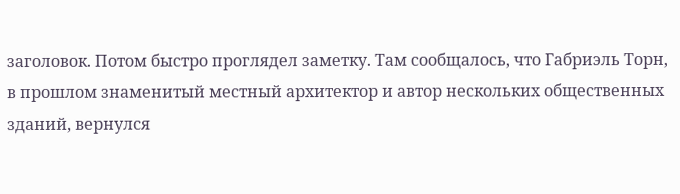заголовок. Потом быстро проглядел заметку. Там сообщалось, что Габриэль Торн, в прошлом знаменитый местный архитектор и автор нескольких общественных зданий, вернулся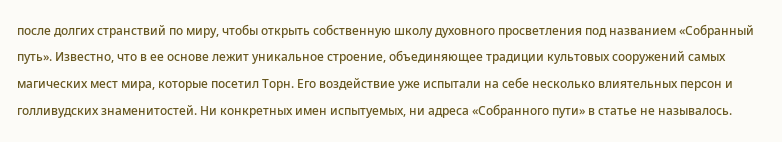после долгих странствий по миру, чтобы открыть собственную школу духовного просветления под названием «Собранный путь». Известно, что в ее основе лежит уникальное строение, объединяющее традиции культовых сооружений самых магических мест мира, которые посетил Торн. Его воздействие уже испытали на себе несколько влиятельных персон и голливудских знаменитостей. Ни конкретных имен испытуемых, ни адреса «Собранного пути» в статье не называлось.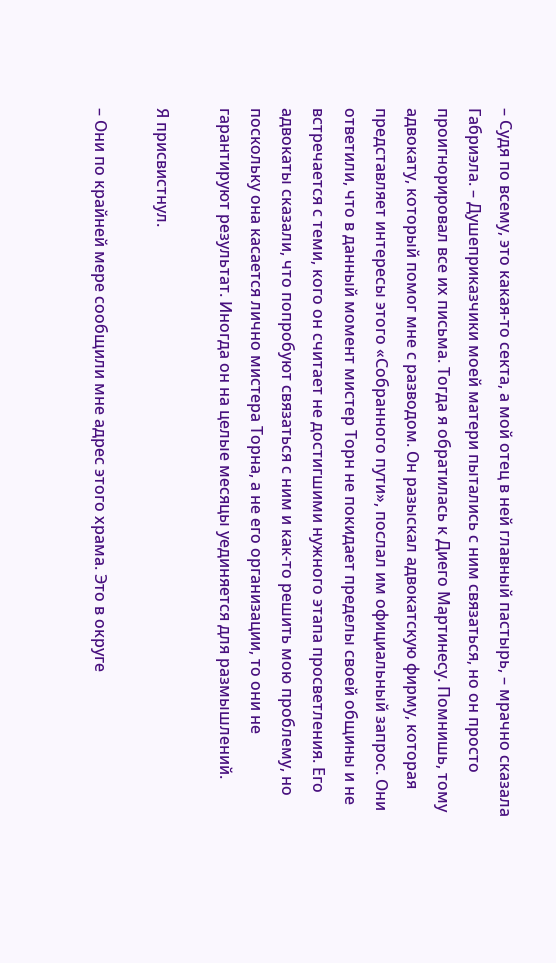– Судя по всему, это какая-то секта, а мой отец в ней главный пастырь, – мрачно сказала Габриэла. – Душеприказчики моей матери пытались с ним связаться, но он просто проигнорировал все их письма. Тогда я обратилась к Диего Мартинесу. Помнишь, тому адвокату, который помог мне с разводом. Он разыскал адвокатскую фирму, которая представляет интересы этого «Собранного пути», послал им официальный запрос. Они ответили, что в данный момент мистер Торн не покидает пределы своей общины и не встречается с теми, кого он считает не достигшими нужного этапа просветления. Его адвокаты сказали, что попробуют связаться с ним и как-то решить мою проблему, но поскольку она касается лично мистера Торна, а не его организации, то они не гарантируют результат. Иногда он на целые месяцы уединяется для размышлений.

Я присвистнул.

– Они по крайней мере сообщили мне адрес этого храма. Это в округе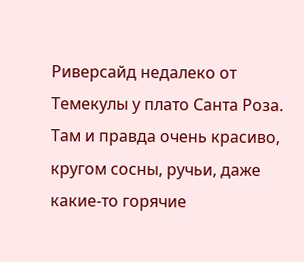Риверсайд недалеко от Темекулы у плато Санта Роза. Там и правда очень красиво, кругом сосны, ручьи, даже какие-то горячие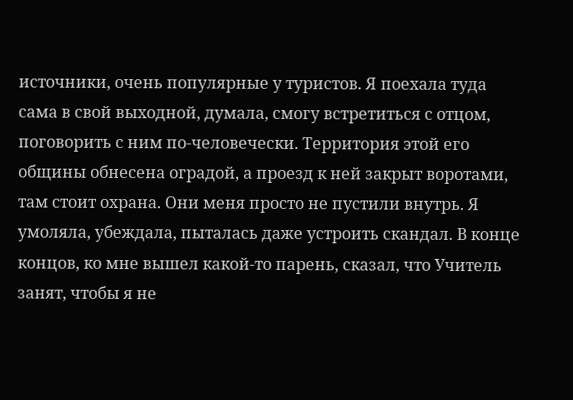источники, очень популярные у туристов. Я поехала туда сама в свой выходной, думала, смогу встретиться с отцом, поговорить с ним по-человечески. Территория этой его общины обнесена оградой, а проезд к ней закрыт воротами, там стоит охрана. Они меня просто не пустили внутрь. Я умоляла, убеждала, пыталась даже устроить скандал. В конце концов, ко мне вышел какой-то парень, сказал, что Учитель занят, чтобы я не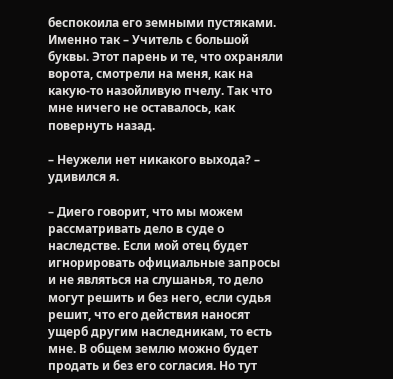беспокоила его земными пустяками. Именно так – Учитель с большой буквы. Этот парень и те, что охраняли ворота, смотрели на меня, как на какую-то назойливую пчелу. Так что мне ничего не оставалось, как повернуть назад.

– Неужели нет никакого выхода? – удивился я.

– Диего говорит, что мы можем рассматривать дело в суде о наследстве. Если мой отец будет игнорировать официальные запросы и не являться на слушанья, то дело могут решить и без него, если судья решит, что его действия наносят ущерб другим наследникам, то есть мне. В общем землю можно будет продать и без его согласия. Но тут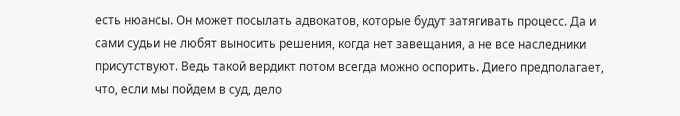есть нюансы. Он может посылать адвокатов, которые будут затягивать процесс. Да и сами судьи не любят выносить решения, когда нет завещания, а не все наследники присутствуют. Ведь такой вердикт потом всегда можно оспорить. Диего предполагает, что, если мы пойдем в суд, дело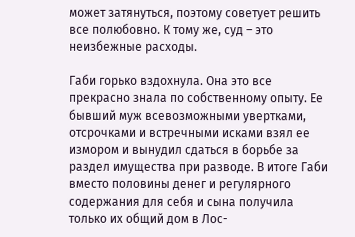может затянуться, поэтому советует решить все полюбовно. К тому же, суд – это неизбежные расходы.

Габи горько вздохнула. Она это все прекрасно знала по собственному опыту. Ее бывший муж всевозможными увертками, отсрочками и встречными исками взял ее измором и вынудил сдаться в борьбе за раздел имущества при разводе. В итоге Габи вместо половины денег и регулярного содержания для себя и сына получила только их общий дом в Лос-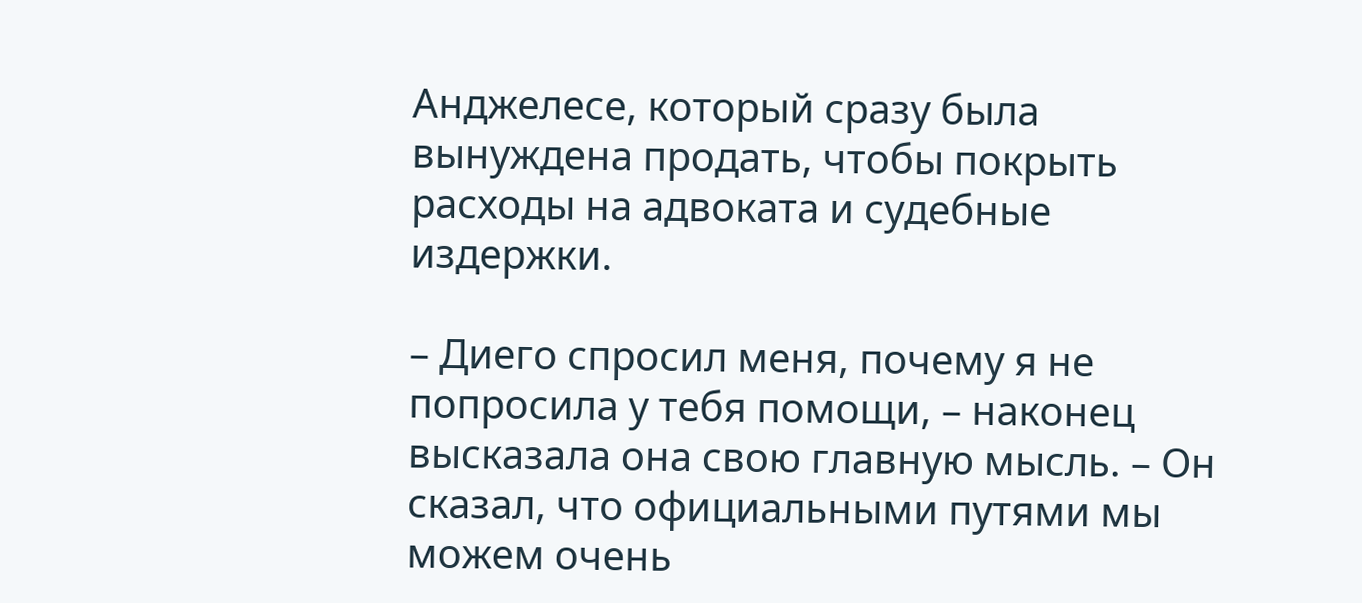Анджелесе, который сразу была вынуждена продать, чтобы покрыть расходы на адвоката и судебные издержки.

– Диего спросил меня, почему я не попросила у тебя помощи, – наконец высказала она свою главную мысль. – Он сказал, что официальными путями мы можем очень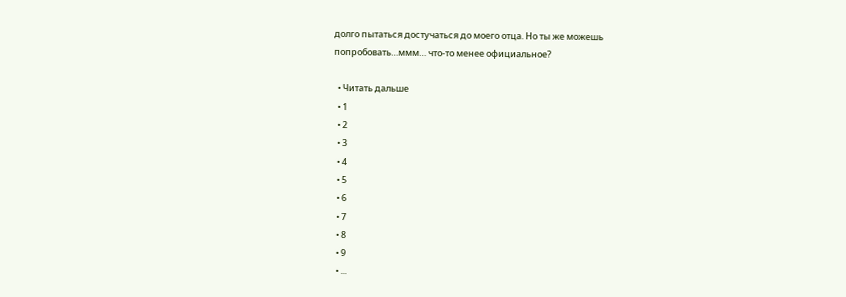долго пытаться достучаться до моего отца. Но ты же можешь попробовать…ммм… что-то менее официальное?

  • Читать дальше
  • 1
  • 2
  • 3
  • 4
  • 5
  • 6
  • 7
  • 8
  • 9
  • ...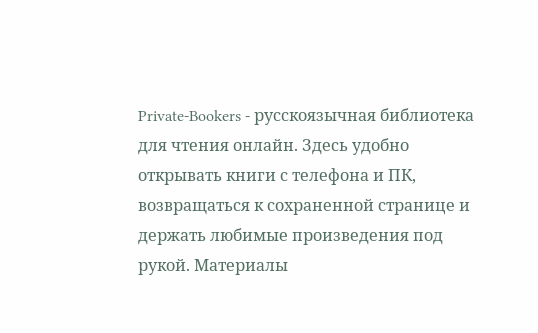Private-Bookers - русскоязычная библиотека для чтения онлайн. Здесь удобно открывать книги с телефона и ПК, возвращаться к сохраненной странице и держать любимые произведения под рукой. Материалы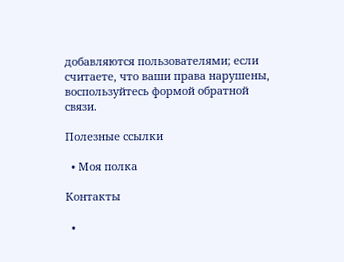добавляются пользователями; если считаете, что ваши права нарушены, воспользуйтесь формой обратной связи.

Полезные ссылки

  • Моя полка

Контакты

  •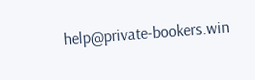help@private-bookers.win